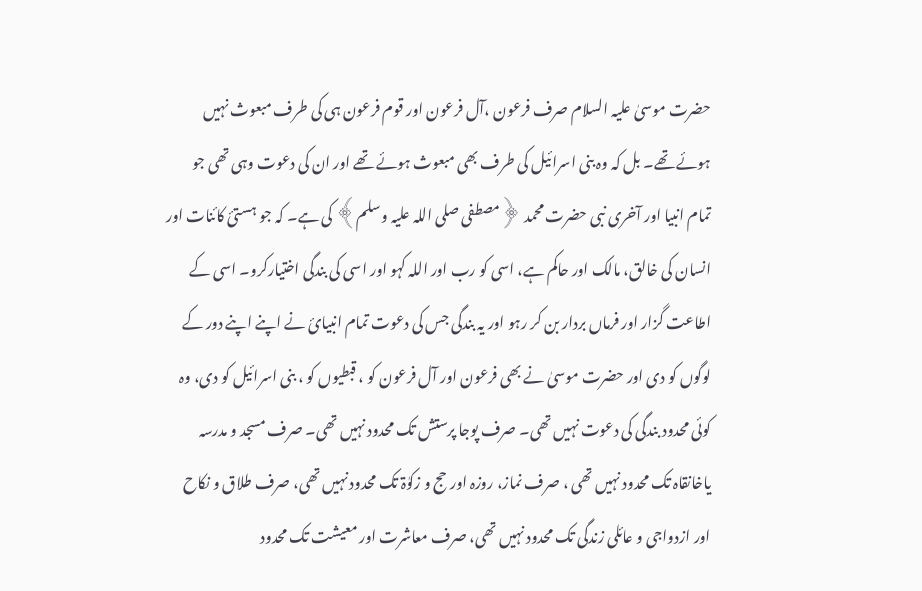حضرت موسیٰ علیہ السلام صرف فرعون ،آل فرعون اور قوم فرعون ہی کی طرف مبعوث نہیں ہوئے تھے۔ بل کہ وہ بنی اسرائیل کی طرف بھی مبعوث ہوئے تھے اور ان کی دعوت وہی تھی جو تمام انبیا اور آخری نبی حضرت محمد ﴿مصطفی صلی اللہ علیہ وسلم﴾ کی ہے۔ کہ جو ہستیٔ کائنات اور انسان کی خالق، مالک اور حاکم ہے، اسی کو رب اور اللہ کہو اور اسی کی بندگی اختیارکرو۔ اسی کے اطاعت گزار اور فرماں بردار بن کر رہو اور یہ بندگی جس کی دعوت تمام انبیائ نے اپنے اپنے دور کے لوگوں کو دی اور حضرت موسیٰ نے بھی فرعون اور آل فرعون کو ، قبطیوں کو ، بنی اسرائیل کو دی، وہ کوئی محدود بندگی کی دعوت نہیں تھی۔ صرف پوجا پرستش تک محدود نہیں تھی۔ صرف مسجد و مدرسہ یاخانقاہ تک محدود نہیں تھی ، صرف نماز، روزہ اور حج و زکوٰۃ تک محدود نہیں تھی، صرف طلاق و نکاح اور ازدواجی و عائلی زندگی تک محدود نہیں تھی، صرف معاشرت اور معیشت تک محدود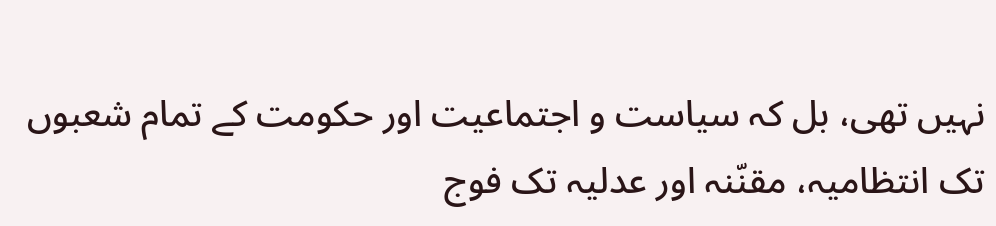نہیں تھی، بل کہ سیاست و اجتماعیت اور حکومت کے تمام شعبوں تک انتظامیہ، مقنّنہ اور عدلیہ تک فوج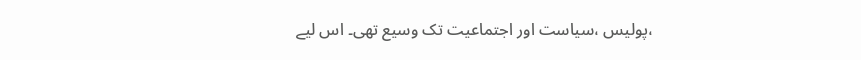،پولیس ،سیاست اور اجتماعیت تک وسیع تھی۔ اس لیے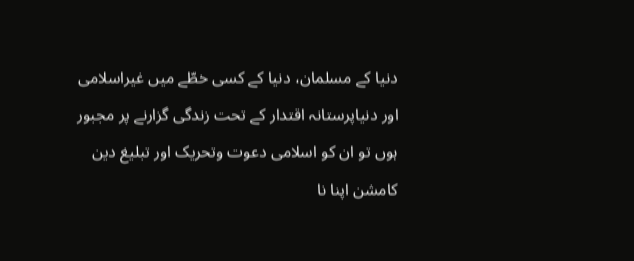دنیا کے مسلمان، دنیا کے کسی خطّے میں غیراسلامی اور دنیاپرستانہ اقتدار کے تحت زندگی گزارنے پر مجبور ہوں تو ان کو اسلامی دعوت وتحریک اور تبلیغ دین کامشن اپنا نا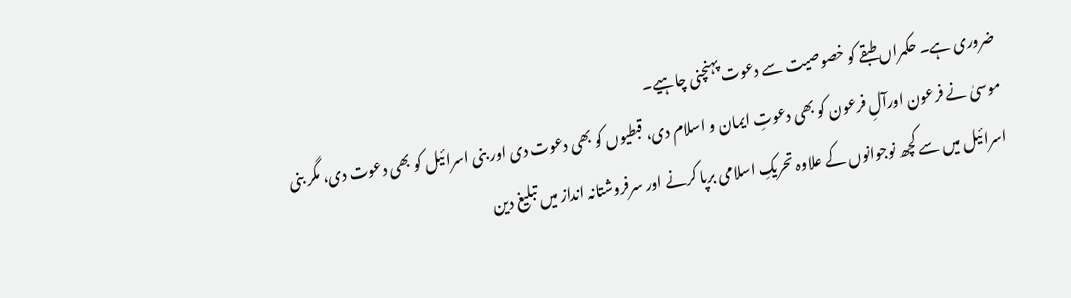ضروری ہے۔ حکمراں طبقے کو خصوصیت سے دعوت پہنچنی چاہیے۔
موسیٰ نے فرعون اورآلِ فرعون کو بھی دعوتِ ایمان و اسلام دی، قبطیوں کو بھی دعوت دی اور بنی اسرائیل کو بھی دعوت دی، مگر بنی اسرائیل میں سے کچھ نوجوانوں کے علاوہ تحریکِ اسلامی برپا کرنے اور سرفروشتانہ انداز میں تبلیغ دین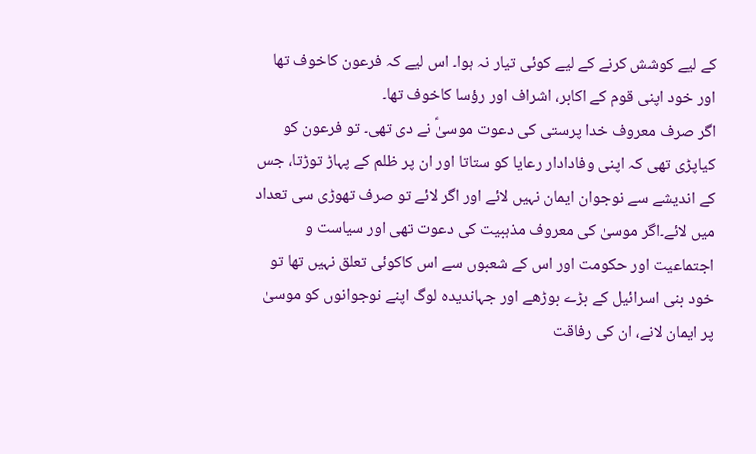کے لیے کوشش کرنے کے لیے کوئی تیار نہ ہوا۔ اس لیے کہ فرعون کاخوف تھا اور خود اپنی قوم کے اکابر، اشراف اور رؤسا کاخوف تھا۔
اگر صرف معروف خدا پرستی کی دعوت موسیٰؑ نے دی تھی۔ تو فرعون کو کیاپڑی تھی کہ اپنی وفادادار رعایا کو ستاتا اور ان پر ظلم کے پہاڑ توڑتا، جس کے اندیشے سے نوجوان ایمان نہیں لائے اور اگر لائے تو صرف تھوڑی سی تعداد میں لائے۔اگر موسیٰ کی معروف مذہبیت کی دعوت تھی اور سیاست و اجتماعیت اور حکومت اور اس کے شعبوں سے اس کاکوئی تعلق نہیں تھا تو خود بنی اسرائیل کے بڑے بوڑھے اور جہاندیدہ لوگ اپنے نوجوانوں کو موسیٰ پر ایمان لانے، ان کی رفاقت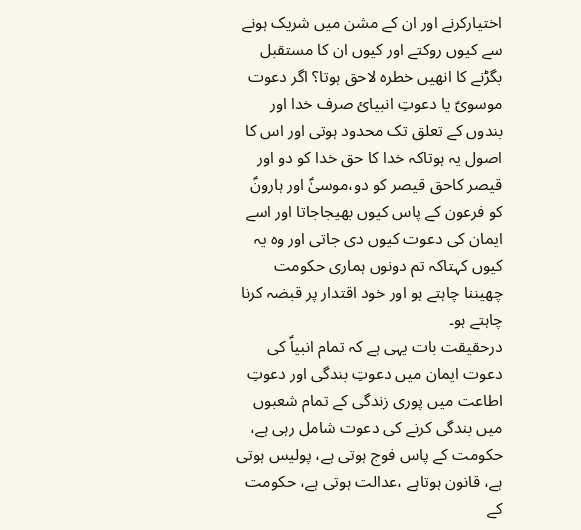اختیارکرنے اور ان کے مشن میں شریک ہونے سے کیوں روکتے اور کیوں ان کا مستقبل بگڑنے کا انھیں خطرہ لاحق ہوتا؟ اگر دعوت موسویؑ یا دعوتِ انبیائ صرف خدا اور بندوں کے تعلق تک محدود ہوتی اور اس کا اصول یہ ہوتاکہ خدا کا حق خدا کو دو اور قیصر کاحق قیصر کو دو،موسیٰؑ اور ہارونؑ کو فرعون کے پاس کیوں بھیجاجاتا اور اسے ایمان کی دعوت کیوں دی جاتی اور وہ یہ کیوں کہتاکہ تم دونوں ہماری حکومت چھیننا چاہتے ہو اور خود اقتدار پر قبضہ کرنا چاہتے ہو۔
درحقیقت بات یہی ہے کہ تمام انبیاؑ کی دعوت ایمان میں دعوتِ بندگی اور دعوتِ اطاعت میں پوری زندگی کے تمام شعبوں میں بندگی کرنے کی دعوت شامل رہی ہے، حکومت کے پاس فوج ہوتی ہے، پولیس ہوتی ہے، قانون ہوتاہے ،عدالت ہوتی ہے، حکومت کے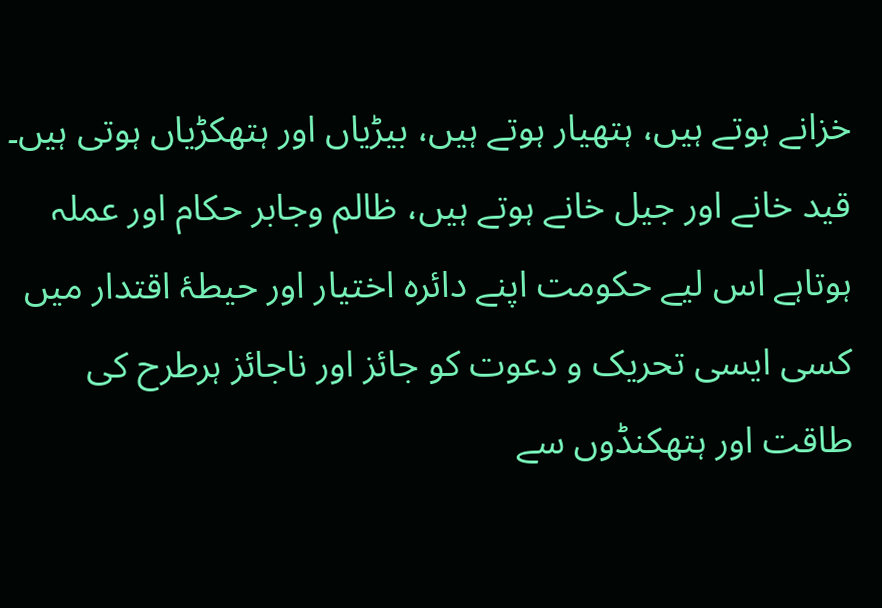خزانے ہوتے ہیں، ہتھیار ہوتے ہیں، بیڑیاں اور ہتھکڑیاں ہوتی ہیں۔ قید خانے اور جیل خانے ہوتے ہیں، ظالم وجابر حکام اور عملہ ہوتاہے اس لیے حکومت اپنے دائرہ اختیار اور حیطۂ اقتدار میں کسی ایسی تحریک و دعوت کو جائز اور ناجائز ہرطرح کی طاقت اور ہتھکنڈوں سے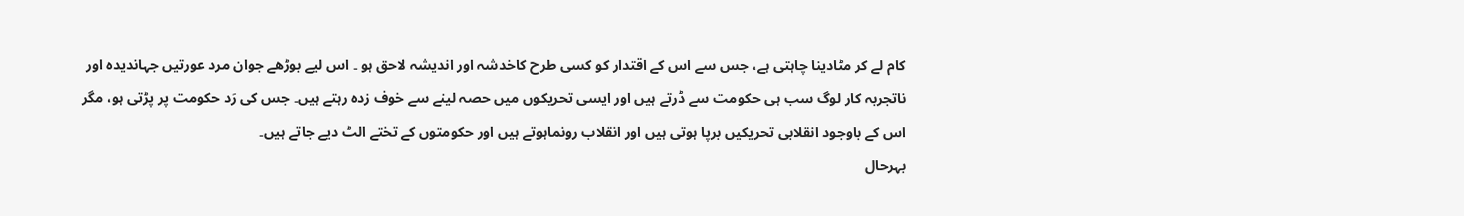کام لے کر مٹادینا چاہتی ہے، جس سے اس کے اقتدار کو کسی طرح کاخدشہ اور اندیشہ لاحق ہو ۔ اس لیے بوڑھے جوان مرد عورتیں جہاندیدہ اور ناتجربہ کار لوگ سب ہی حکومت سے ڈرتے ہیں اور ایسی تحریکوں میں حصہ لینے سے خوف زدہ رہتے ہیں۔ جس کی رَد حکومت پر پڑتی ہو، مگر اس کے باوجود انقلابی تحریکیں برپا ہوتی ہیں اور انقلاب رونماہوتے ہیں اور حکومتوں کے تختے الٹ دیے جاتے ہیں۔
بہرحال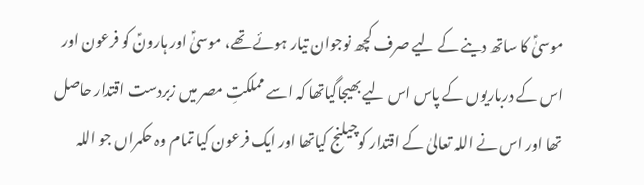موسیٰؑ کا ساتھ دینے کے لیے صرف کچھ نوجوان تیار ہوئے تھے، موسیٰؑ اور ہارونؑ کو فرعون اور اس کے درباریوں کے پاس اس لیے بھیجاگیاتھا کہ اسے مملکتِ مصر میں زبردست اقتدار حاصل تھا اور اس نے اللہ تعالیٰ کے اقتدار کوچیلنج کیاتھا اور ایک فرعون کیا تمام وہ حکمراں جو اللہ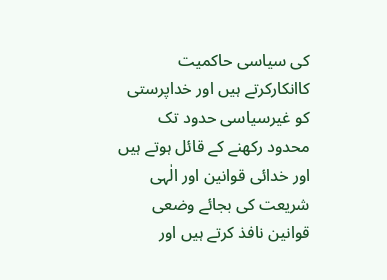کی سیاسی حاکمیت کاانکارکرتے ہیں اور خداپرستی کو غیرسیاسی حدود تک محدود رکھنے کے قائل ہوتے ہیں اور خدائی قوانین اور الٰہی شریعت کی بجائے وضعی قوانین نافذ کرتے ہیں اور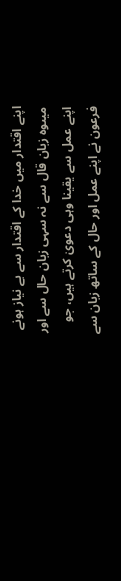اپنے اقتدار میں خدا کے اقتدار سے بے نیاز ہونے میںوہ زبان قال سے نہ سہی زبان حال سے اور اپنے عمل سے یقینا وہی دعویٰ کرتے ہیں، جو فرعون نے اپنے عمل اور حال کے ساتھ زبان سے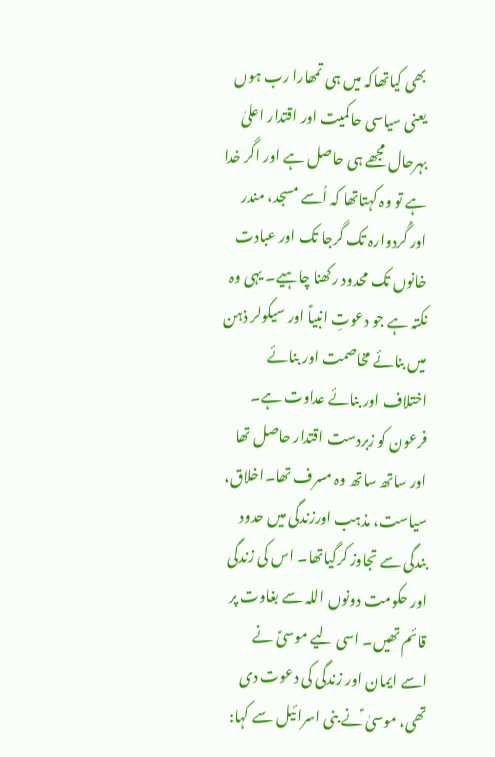بھی کیاتھاکہ میں ہی تمھارا رب ہوں یعنی سیاسی حاکمیت اور اقتدار اعلیٰ بہرحال مجھے ہی حاصل ہے اور اگر خدا ہے تو وہ کہتاتھا کہ اُسے مسجد، مندر اور گُردوارہ تک گرجا تک اور عبادت خانوں تک محدود رکھنا چاہیے۔ یہی وہ نکتہ ہے جو دعوتِ انبیاؑ اور سیکولر ذہن میں بنائے مخاصمت اور بنائے اختلاف اور بنائے عداوت ہے۔
فرعون کو زبردست اقتدار حاصل تھا اور ساتھ ساتھ وہ مسرف تھا۔اخلاق، سیاست، مذہب اورزندگی میں حدود بندگی سے تجاوز کرگیاتھا۔ اس کی زندگی اور حکومت دونوں اللہ سے بغاوت پر قائم تھیں۔ اسی لیے موسیؑ نے اسے ایمان اور زندگی کی دعوت دی تھی، موسیٰ ؑنے بنی اسرائیل سے کہا: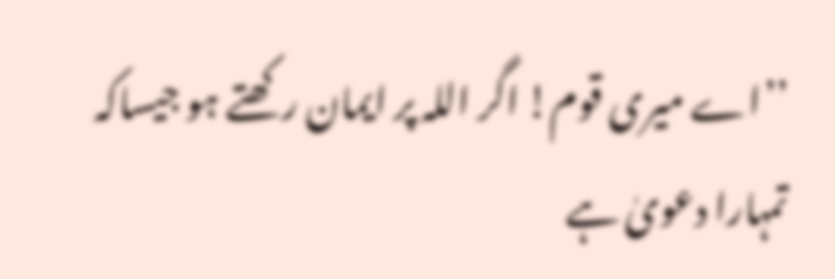’’اے میری قوم! اگر اللہ پر ایمان رکھتے ہو جیساکہ تمہارا دعویٰ ہے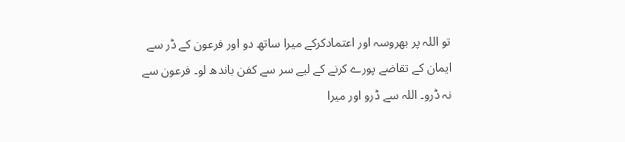تو اللہ پر بھروسہ اور اعتمادکرکے میرا ساتھ دو اور فرعون کے ڈر سے ایمان کے تقاضے پورے کرنے کے لیے سر سے کفن باندھ لو۔ فرعون سے نہ ڈرو۔ اللہ سے ڈرو اور میرا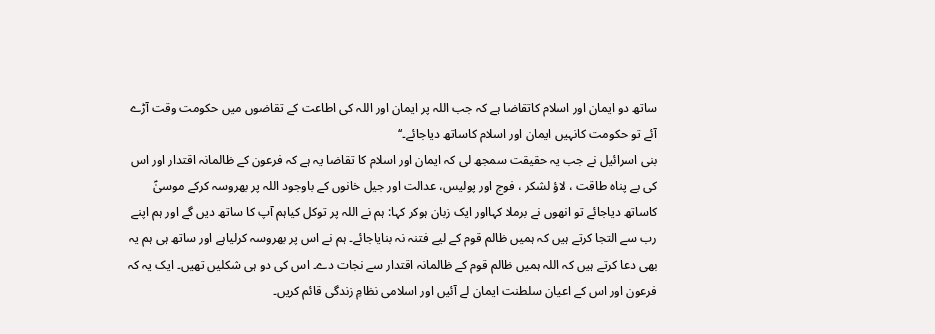ساتھ دو ایمان اور اسلام کاتقاضا ہے کہ جب اللہ پر ایمان اور اللہ کی اطاعت کے تقاضوں میں حکومت وقت آڑے آئے تو حکومت کانہیں ایمان اور اسلام کاساتھ دیاجائے۔‘‘
بنی اسرائیل نے جب یہ حقیقت سمجھ لی کہ ایمان اور اسلام کا تقاضا یہ ہے کہ فرعون کے ظالمانہ اقتدار اور اس کی بے پناہ طاقت ، لاؤ لشکر ، فوج اور پولیس، عدالت اور جیل خانوں کے باوجود اللہ پر بھروسہ کرکے موسیٰؑ کاساتھ دیاجائے تو انھوں نے برملا کہااور ایک زبان ہوکر کہا: ہم نے اللہ پر توکل کیاہم آپ کا ساتھ دیں گے اور ہم اپنے رب سے التجا کرتے ہیں کہ ہمیں ظالم قوم کے لیے فتنہ نہ بنایاجائے۔ ہم نے اس پر بھروسہ کرلیاہے اور ساتھ ہی ہم یہ بھی دعا کرتے ہیں کہ اللہ ہمیں ظالم قوم کے ظالمانہ اقتدار سے نجات دے۔ اس کی دو ہی شکلیں تھیں۔ ایک یہ کہ فرعون اور اس کے اعیان سلطنت ایمان لے آئیں اور اسلامی نظامِ زندگی قائم کریں۔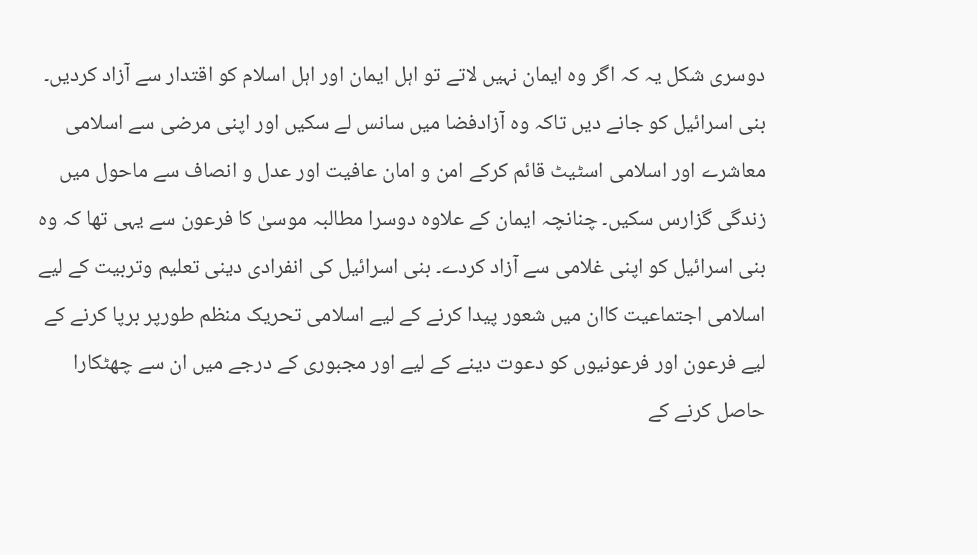دوسری شکل یہ کہ اگر وہ ایمان نہیں لاتے تو اہل ایمان اور اہل اسلام کو اقتدار سے آزاد کردیں۔ بنی اسرائیل کو جانے دیں تاکہ وہ آزادفضا میں سانس لے سکیں اور اپنی مرضی سے اسلامی معاشرے اور اسلامی اسٹیٹ قائم کرکے امن و امان عافیت اور عدل و انصاف سے ماحول میں زندگی گزارس سکیں۔ چنانچہ ایمان کے علاوہ دوسرا مطالبہ موسیٰ کا فرعون سے یہی تھا کہ وہ بنی اسرائیل کو اپنی غلامی سے آزاد کردے۔ بنی اسرائیل کی انفرادی دینی تعلیم وتربیت کے لیے اسلامی اجتماعیت کاان میں شعور پیدا کرنے کے لیے اسلامی تحریک منظم طورپر برپا کرنے کے لیے فرعون اور فرعونیوں کو دعوت دینے کے لیے اور مجبوری کے درجے میں ان سے چھٹکارا حاصل کرنے کے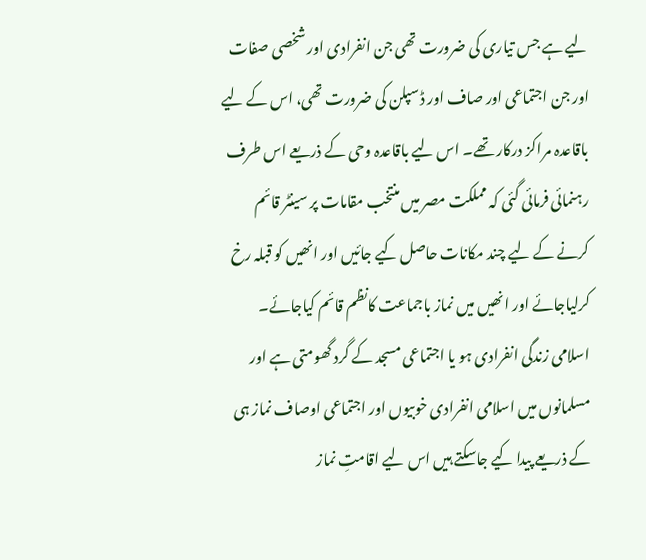لیے ہے جس تیاری کی ضرورت تھی جن انفرادی اور شخصی صفات اور جن اجتماعی اور صاف اور ڈسپلن کی ضرورت تھی، اس کے لیے باقاعدہ مراکز درکار تھے۔ اس لیے باقاعدہ وحی کے ذریعے اس طرف رہنمائی فرمائی گئی کہ مملکت مصر میں منتخب مقامات پر سینٹر قائم کرنے کے لیے چند مکانات حاصل کیے جائیں اور انھیں کو قبلہ رخ کرلیاجائے اور انھیں میں نماز باجماعت کانظم قائم کیاجائے۔
اسلامی زندگی انفرادی ہو یا اجتماعی مسجد کے گرد گھومتی ہے اور مسلمانوں میں اسلامی انفرادی خوبیوں اور اجتماعی اوصاف نماز ہی کے ذریعے پیدا کیے جاسکتے ہیں اس لیے اقامتِ نماز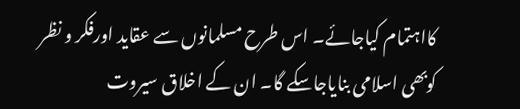کااہتمام کیاجائے۔ اس طرح مسلمانوں سے عقاید اورفکر و نظر کوبھی اسلامی بنایاجاسکے گا۔ ان کے اخلاق سیروت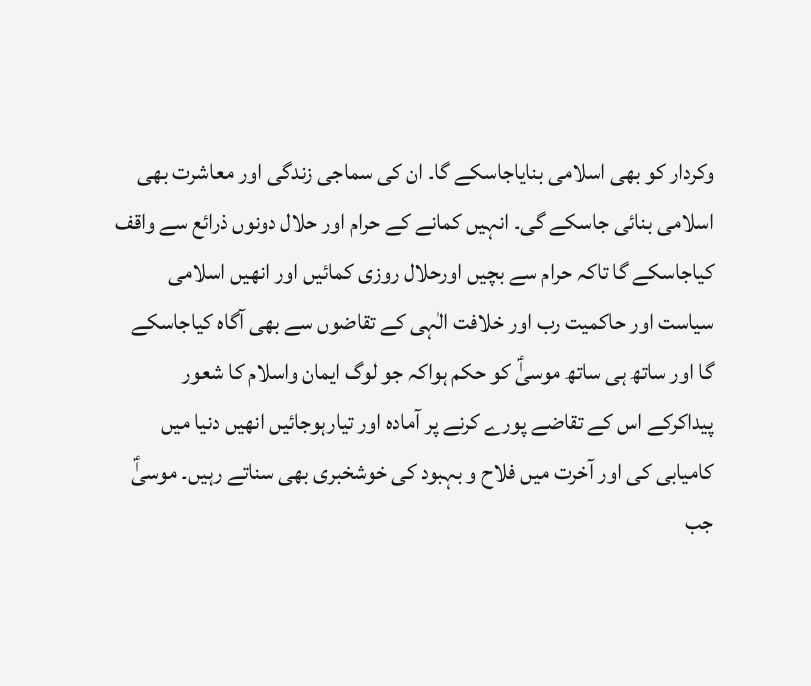وکردار کو بھی اسلامی بنایاجاسکے گا۔ ان کی سماجی زندگی اور معاشرت بھی اسلامی بنائی جاسکے گی۔ انہیں کمانے کے حرام اور حلال دونوں ذرائع سے واقف کیاجاسکے گا تاکہ حرام سے بچیں اورحلال روزی کمائیں اور انھیں اسلامی سیاست اور حاکمیت رب اور خلافت الٰہی کے تقاضوں سے بھی آگاہ کیاجاسکے گا اور ساتھ ہی ساتھ موسیٰؑ کو حکم ہواکہ جو لوگ ایمان واسلام کا شعور پیداکرکے اس کے تقاضے پورے کرنے پر آمادہ اور تیارہوجائیں انھیں دنیا میں کامیابی کی اور آخرت میں فلاح و بہبود کی خوشخبری بھی سناتے رہیں۔ موسیٰؑ جب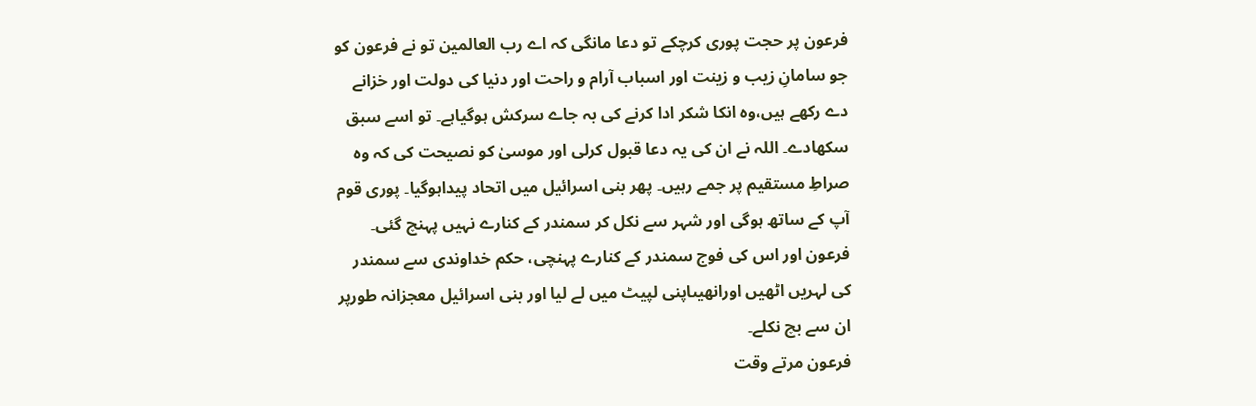فرعون پر حجت پوری کرچکے تو دعا مانگی کہ اے رب العالمین تو نے فرعون کو جو سامانِ زیب و زینت اور اسباب آرام و راحت اور دنیا کی دولت اور خزانے دے رکھے ہیں،وہ انکا شکر ادا کرنے کی بہ جاے سرکش ہوگیاہے۔ تو اسے سبق سکھادے۔ اللہ نے ان کی یہ دعا قبول کرلی اور موسیٰ کو نصیحت کی کہ وہ صراطِ مستقیم پر جمے رہیں۔ پھر بنی اسرائیل میں اتحاد پیداہوگیا۔ پوری قوم آپ کے ساتھ ہوگی اور شہر سے نکل کر سمندر کے کنارے نہیں پہنچ گئی۔ فرعون اور اس کی فوج سمندر کے کنارے پہنچی، حکم خداوندی سے سمندر کی لہریں اٹھیں اورانھیںاپنی لپیٹ میں لے لیا اور بنی اسرائیل معجزانہ طورپر ان سے بچ نکلے۔
فرعون مرتے وقت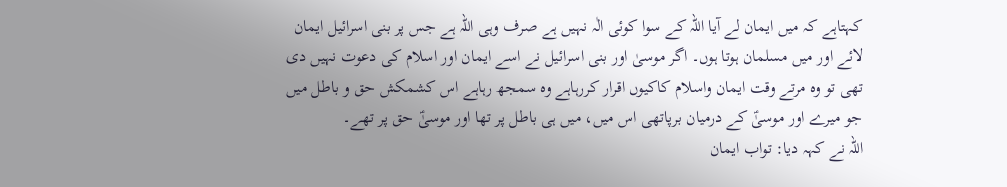کہتاہے کہ میں ایمان لے آیا اللہ کے سوا کوئی الٰہ نہیں ہے صرف وہی اللہ ہے جس پر بنی اسرائیل ایمان لائے اور میں مسلمان ہوتا ہوں۔ اگر موسیٰ اور بنی اسرائیل نے اسے ایمان اور اسلام کی دعوت نہیں دی تھی تو وہ مرتے وقت ایمان واسلام کاکیوں اقرار کررہاہے وہ سمجھ رہاہے اس کشمکش حق و باطل میں جو میرے اور موسیٰؑ کے درمیان برپاتھی اس میں، میں ہی باطل پر تھا اور موسیٰؑ حق پر تھے۔
اللہ نے کہہ دیا: تواب ایمان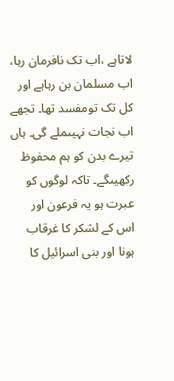لاتاہے ،اب تک نافرمان رہا، اب مسلمان بن رہاہے اور کل تک تومفسد تھا۔ تجھے اب نجات نہیںملے گی۔ ہاں تیرے بدن کو ہم محفوظ رکھیںگے۔ تاکہ لوگوں کو عبرت ہو یہ فرعون اور اس کے لشکر کا غرقاب ہونا اور بنی اسرائیل کا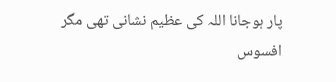پار ہوجانا اللہ کی عظیم نشانی تھی مگر افسوس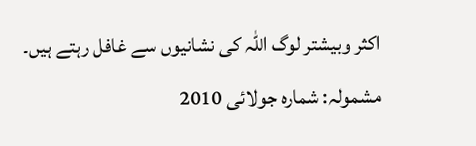اکثر وبیشتر لوگ اللہ کی نشانیوں سے غافل رہتے ہیں۔
مشمولہ: شمارہ جولائی 2010